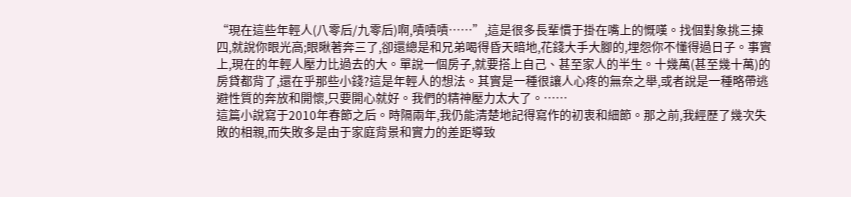“現在這些年輕人(八零后/九零后)啊,嘖嘖嘖……”,這是很多長輩慣于掛在嘴上的慨嘆。找個對象挑三揀四,就說你眼光高;眼瞅著奔三了,卻還總是和兄弟喝得昏天暗地,花錢大手大腳的,埋怨你不懂得過日子。事實上,現在的年輕人壓力比過去的大。單說一個房子,就要搭上自己、甚至家人的半生。十幾萬(甚至幾十萬)的房貸都背了,還在乎那些小錢?這是年輕人的想法。其實是一種很讓人心疼的無奈之舉,或者說是一種略帶逃避性質的奔放和開懷,只要開心就好。我們的精神壓力太大了。……
這篇小說寫于2010年春節之后。時隔兩年,我仍能清楚地記得寫作的初衷和細節。那之前,我經歷了幾次失敗的相親,而失敗多是由于家庭背景和實力的差距導致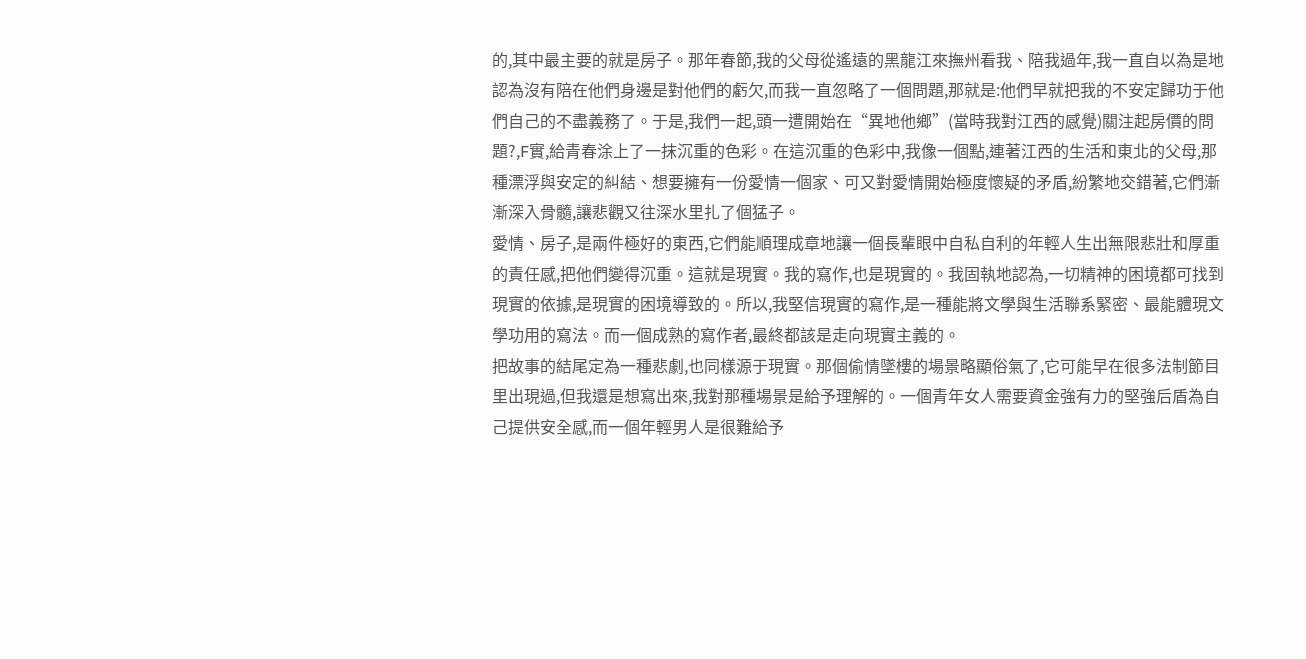的,其中最主要的就是房子。那年春節,我的父母從遙遠的黑龍江來撫州看我、陪我過年,我一直自以為是地認為沒有陪在他們身邊是對他們的虧欠,而我一直忽略了一個問題,那就是:他們早就把我的不安定歸功于他們自己的不盡義務了。于是,我們一起,頭一遭開始在“異地他鄉”(當時我對江西的感覺)關注起房價的問題?,F實,給青春涂上了一抹沉重的色彩。在這沉重的色彩中,我像一個點,連著江西的生活和東北的父母,那種漂浮與安定的糾結、想要擁有一份愛情一個家、可又對愛情開始極度懷疑的矛盾,紛繁地交錯著,它們漸漸深入骨髓,讓悲觀又往深水里扎了個猛子。
愛情、房子,是兩件極好的東西,它們能順理成章地讓一個長輩眼中自私自利的年輕人生出無限悲壯和厚重的責任感,把他們變得沉重。這就是現實。我的寫作,也是現實的。我固執地認為,一切精神的困境都可找到現實的依據,是現實的困境導致的。所以,我堅信現實的寫作,是一種能將文學與生活聯系緊密、最能體現文學功用的寫法。而一個成熟的寫作者,最終都該是走向現實主義的。
把故事的結尾定為一種悲劇,也同樣源于現實。那個偷情墜樓的場景略顯俗氣了,它可能早在很多法制節目里出現過,但我還是想寫出來,我對那種場景是給予理解的。一個青年女人需要資金強有力的堅強后盾為自己提供安全感,而一個年輕男人是很難給予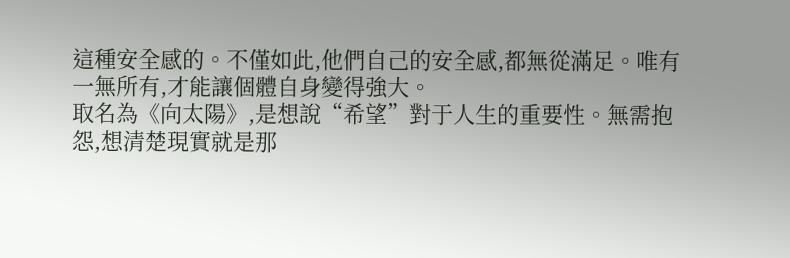這種安全感的。不僅如此,他們自己的安全感,都無從滿足。唯有一無所有,才能讓個體自身變得強大。
取名為《向太陽》,是想說“希望”對于人生的重要性。無需抱怨,想清楚現實就是那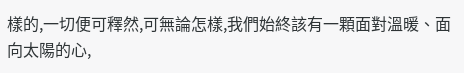樣的,一切便可釋然,可無論怎樣,我們始終該有一顆面對溫暖、面向太陽的心,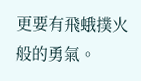更要有飛蛾撲火般的勇氣。